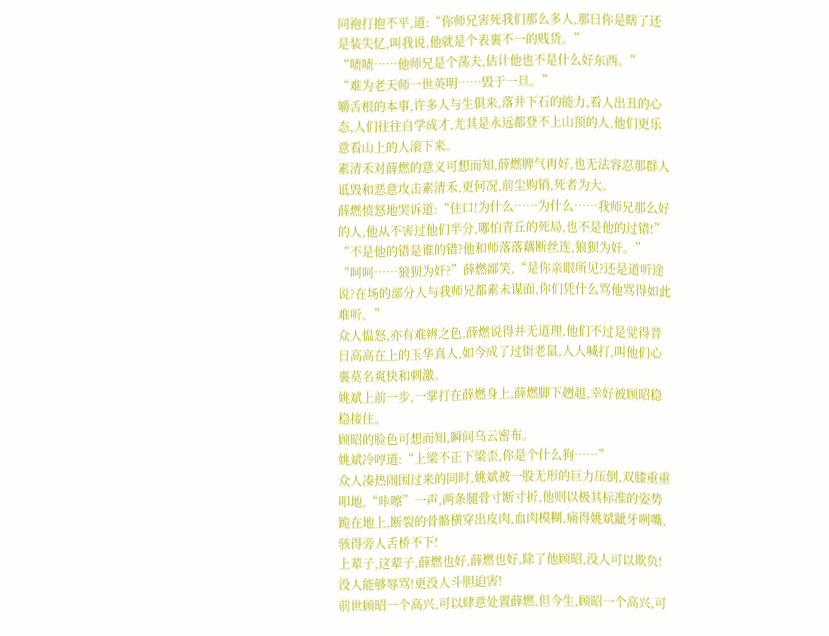同袍打抱不平,道:“你师兄害死我们那么多人,那日你是瞎了还是装失忆,叫我说,他就是个表裏不一的贱货。”
“啧啧……他师兄是个荡夫,估计他也不是什么好东西。”
“难为老天师一世英明……毁于一旦。”
嚼舌根的本事,许多人与生俱来,落井下石的能力,看人出丑的心态,人们往往自学成才,尤其是永远都登不上山顶的人,他们更乐意看山上的人滚下来。
素清禾对薛燃的意义可想而知,薛燃脾气再好,也无法容忍那群人诋毁和恶意攻击素清禾,更何况,前尘购销,死者为大。
薛燃愤怒地哭诉道:“住口!为什么……为什么……我师兄那么好的人,他从不害过他们半分,哪怕青丘的死局,也不是他的过错!”
“不是他的错是谁的错?他和师落落藕断丝连,狼狈为奸。”
“呵呵……狼狈为奸?”薛燃鄙笑,“是你亲眼所见?还是道听途说?在场的部分人与我师兄都素未谋面,你们凭什么骂他骂得如此难听。”
众人愠怒,亦有难辨之色,薛燃说得并无道理,他们不过是觉得昔日高高在上的玉华真人,如今成了过街老鼠,人人喊打,叫他们心裏莫名爽快和刺激。
姚斌上前一步,一掌打在薛燃身上,薛燃脚下趔趄,幸好被顾昭稳稳接住。
顾昭的脸色可想而知,瞬间乌云密布。
姚斌冷哼道:“上梁不正下梁歪,你是个什么狗……”
众人凑热闹围过来的同时,姚斌被一股无形的巨力压倒,双膝重重叩地,“咔嚓”一声,两条腿骨寸断寸折,他则以极其标准的姿势跪在地上,断裂的骨骼横穿出皮肉,血肉模糊,痛得姚斌龇牙咧嘴,骇得旁人舌桥不下!
上辈子,这辈子,薛燃也好,薛燃也好,除了他顾昭,没人可以欺负!没人能够辱骂!更没人斗胆迫害!
前世顾昭一个高兴,可以肆意处置薛燃,但今生,顾昭一个高兴,可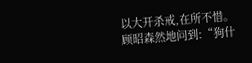以大开杀戒,在所不惜。
顾昭森然地问到:“狗什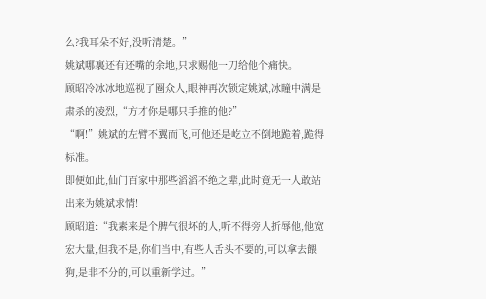么?我耳朵不好,没听清楚。”
姚斌哪裏还有还嘴的余地,只求赐他一刀给他个痛快。
顾昭冷冰冰地巡视了圈众人,眼神再次锁定姚斌,冰瞳中满是肃杀的凌烈,“方才你是哪只手推的他?”
“啊!”姚斌的左臂不翼而飞,可他还是屹立不倒地跪着,跪得标准。
即便如此,仙门百家中那些滔滔不绝之辈,此时竟无一人敢站出来为姚斌求情!
顾昭道:“我素来是个脾气很坏的人,听不得旁人折辱他,他宽宏大量,但我不是,你们当中,有些人舌头不要的,可以拿去餵狗,是非不分的,可以重新学过。”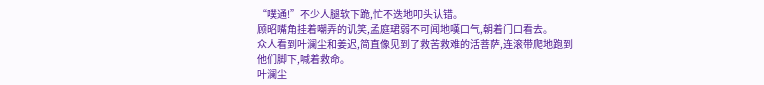“噗通!”不少人腿软下跪,忙不迭地叩头认错。
顾昭嘴角挂着嘲弄的讥笑,孟庭珺弱不可闻地嘆口气,朝着门口看去。
众人看到叶澜尘和姜迟,简直像见到了救苦救难的活菩萨,连滚带爬地跑到他们脚下,喊着救命。
叶澜尘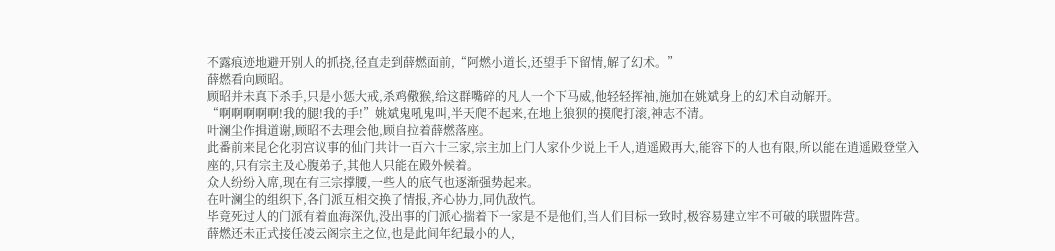不露痕迹地避开别人的抓挠,径直走到薛燃面前,“阿燃小道长,还望手下留情,解了幻术。”
薛燃看向顾昭。
顾昭并未真下杀手,只是小惩大戒,杀鸡儆猴,给这群嘴碎的凡人一个下马威,他轻轻挥袖,施加在姚斌身上的幻术自动解开。
“啊啊啊啊啊!我的腿!我的手!”姚斌鬼吼鬼叫,半天爬不起来,在地上狼狈的摸爬打滚,神志不清。
叶澜尘作揖道谢,顾昭不去理会他,顾自拉着薛燃落座。
此番前来昆仑化羽宫议事的仙门共计一百六十三家,宗主加上门人家仆少说上千人,逍遥殿再大,能容下的人也有限,所以能在逍遥殿登堂入座的,只有宗主及心腹弟子,其他人只能在殿外候着。
众人纷纷入席,现在有三宗撑腰,一些人的底气也逐渐强势起来。
在叶澜尘的组织下,各门派互相交换了情报,齐心协力,同仇敌忾。
毕竟死过人的门派有着血海深仇,没出事的门派心揣着下一家是不是他们,当人们目标一致时,极容易建立牢不可破的联盟阵营。
薛燃还未正式接任凌云阁宗主之位,也是此间年纪最小的人,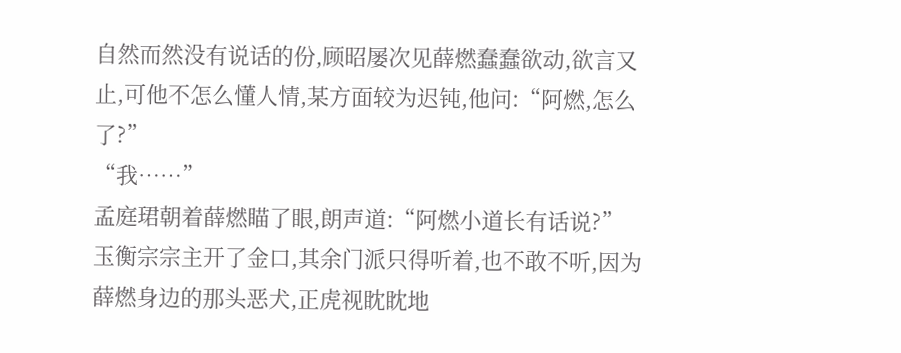自然而然没有说话的份,顾昭屡次见薛燃蠢蠢欲动,欲言又止,可他不怎么懂人情,某方面较为迟钝,他问:“阿燃,怎么了?”
“我……”
孟庭珺朝着薛燃瞄了眼,朗声道:“阿燃小道长有话说?”
玉衡宗宗主开了金口,其余门派只得听着,也不敢不听,因为薛燃身边的那头恶犬,正虎视眈眈地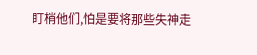盯梢他们,怕是要将那些失神走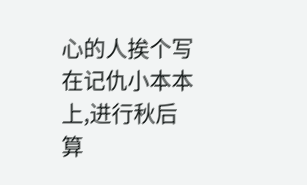心的人挨个写在记仇小本本上,进行秋后算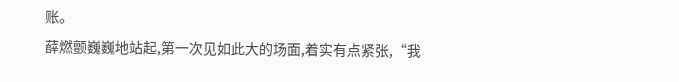账。
薛燃颤巍巍地站起,第一次见如此大的场面,着实有点紧张,“我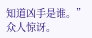知道凶手是谁。”
众人惊讶。